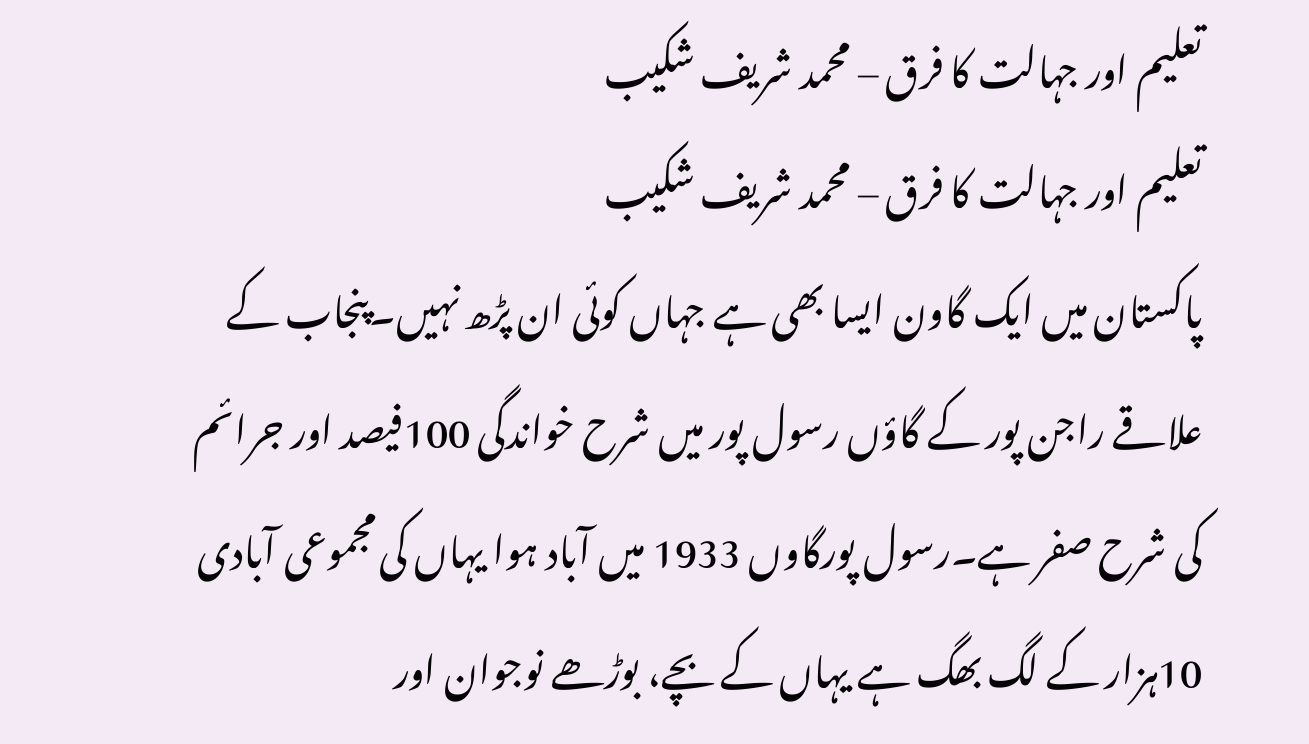تعلیم اور جہالت کا فرق – محمد شریف شکیب
تعلیم اور جہالت کا فرق – محمد شریف شکیب
پاکستان میں ایک گاون ایسا بھی ہے جہاں کوئی ان پڑھ نہیں۔پنجاب کے علاقے راجن پور کے گاؤں رسول پور میں شرح خواندگی 100فیصد اور جرائم کی شرح صفر ہے۔رسول پورگاوں 1933 میں آباد ہوا یہاں کی مجموعی آبادی 10ہزار کے لگ بھگ ہے یہاں کے بچے، بوڑھے نوجوان اور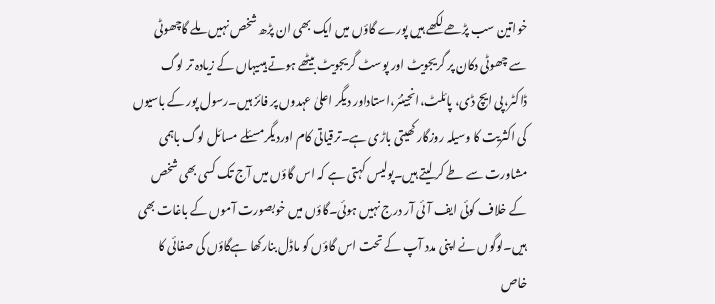خواتین سب پڑھے لکھے ہیں پورے گاؤں میں ایک بھی ان پڑھ شخص نہیں ملے گاچھوٹی سے چھوٹی دکان پر گریجویٹ اور پوسٹ گریجویٹ بیٹھے ہوتے ہیںیہاں کے زیادہ تر لوگ ڈاکٹر،پی ایچ ڈی، پائلٹ،انجینئر،استاداور دیگر اعلیٰ عہدوں پر فائز ہیں۔رسول پور کے باسیوں کی اکثریت کا وسیلہ روزگار کھیتی باڑی ہے۔ترقیاتی کام اوردیگرمسئلے مسائل لوگ باہمی مشاورت سے طے کر لیتے ہیں۔پولیس کہتی ہے کہ اس گاؤں میں آج تک کسی بھی شخص کے خلاف کوئی ایف آئی آر درج نہیں ہوئی۔گاؤں میں خوبصورت آموں کے باغات بھی ہیں۔لوگوں نے اپنی مدد آپ کے تحت اس گاؤں کو ماڈل بنارکھا ہےگاؤں کی صفائی کا خاص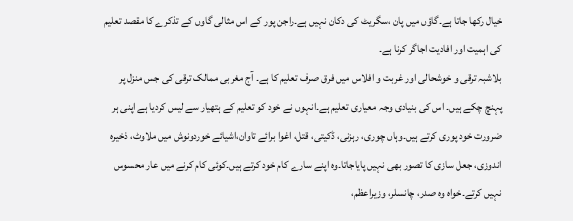خیال رکھا جاتا ہے۔گاؤں میں پان ،سگریٹ کی دکان نہیں ہے۔راجن پور کے اس مثالی گاوں کے تذکرے کا مقصد تعلیم کی اہمیت اور افادیت اجاگر کرنا ہے۔
بلاشبہ ترقی و خوشحالی اور غربت و افلاس میں فرق صرف تعلیم کا ہے۔ آج مغربی ممالک ترقی کی جس منزل پر پہنچ چکے ہیں۔ اس کی بنیادی وجہ معیاری تعلیم ہے۔انہوں نے خود کو تعلیم کے ہتھیار سے لیس کردیا ہے اپنی ہر ضرورت خود پوری کرتے ہیں۔وہاں چوری، رہزنی، ڈکیتی، قتل، اغوا برائے تاوان،اشیائے خوردونوش میں ملاوٹ، ذخیرہ اندوزی، جعل سازی کا تصور بھی نہیں پایاجاتا۔وہ اپنے سارے کام خود کرتے ہیں۔کوئی کام کرنے میں عار محسوس نہیں کرتے۔خواہ وہ صدر، چانسلر، وزیراعظم،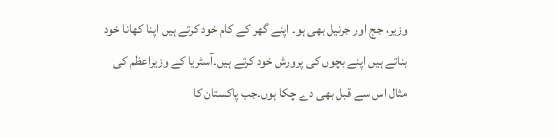وزیر، جج اور جرنیل بھی ہو۔ اپنے گھر کے کام خود کرتے ہیں اپنا کھانا خود بناتے ہیں اپنے بچوں کی پرورش خود کرتے ہیں۔آسٹریا کے وزیراعظم کی مثال اس سے قبل بھی دے چکا ہوں۔جب پاکستان کا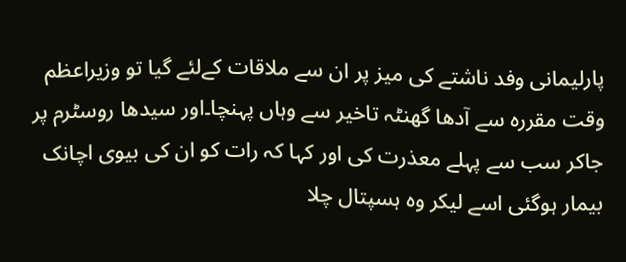پارلیمانی وفد ناشتے کی میز پر ان سے ملاقات کےلئے گیا تو وزیراعظم وقت مقررہ سے آدھا گھنٹہ تاخیر سے وہاں پہنچا۔اور سیدھا روسٹرم پر جاکر سب سے پہلے معذرت کی اور کہا کہ رات کو ان کی بیوی اچانک بیمار ہوگئی اسے لیکر وہ ہسپتال چلا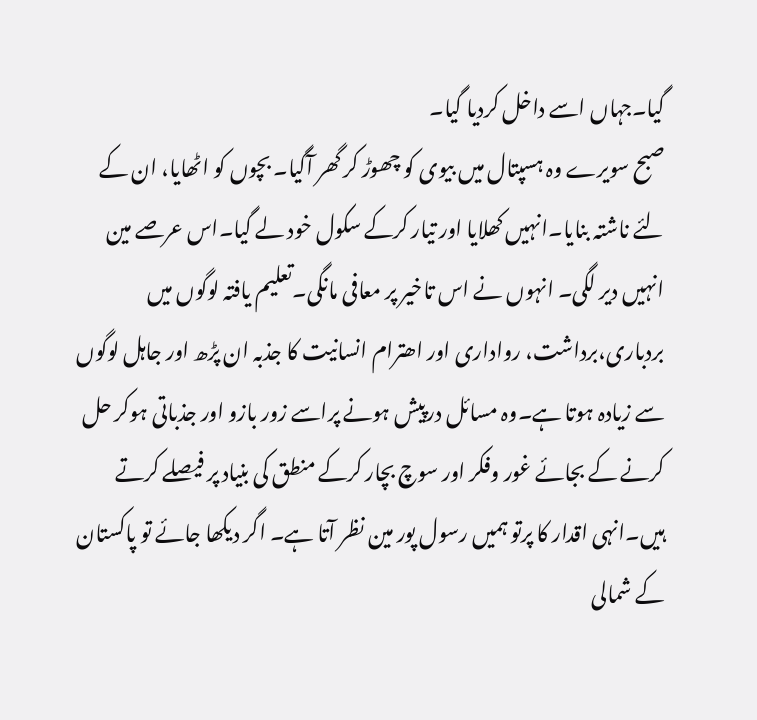گیا۔جہاں اسے داخل کردیا گیا۔
صبح سویرے وہ ہسپتال میں بیوی کو چھوڑ کر گھر آگیا۔ بچوں کو اٹھایا، ان کے لئے ناشتہ بنایا۔انہیں کھلایا اور تیار کرکے سکول خود لے گیا۔اس عرصے مین انہیں دیر لگی۔ انہوں نے اس تاخیر پر معافی مانگی۔تعلیم یافتہ لوگوں میں بردباری،برداشت، رواداری اور اھترام انسانیت کا جذبہ ان پڑھ اور جاہل لوگوں سے زیادہ ہوتا ہے۔وہ مسائل درپیش ہونے پراسے زور بازو اور جذباتی ہوکر حل کرنے کے بجائے غور وفکر اور سوچ بچار کرکے منطق کی بنیاد پر فیصلے کرتے ہیں۔انہی اقدار کا پرتو ہمیں رسول پور مین نظر آتا ہے۔ اگر دیکھا جائے تو پاکستان کے شمالی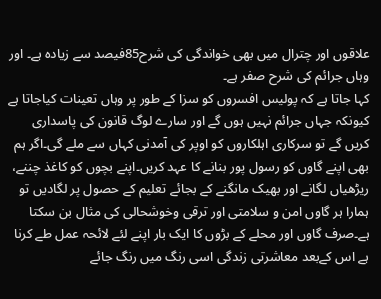علاقوں اور چترال میں بھی خواندگی کی شرح85فیصد سے زیادہ ہے۔ اور وہاں جرائم کی شرح صفر ہے۔
کہا جاتا ہے کہ پولیس افسروں کو سزا کے طور پر وہاں تعینات کیاجاتا ہے کیونکہ جہاں جرائم نہیں ہوں گے اور سارے لوگ قانون کی پاسداری کریں گے تو سرکاری اہلکاروں کو اوپر کی آمدنی کہاں سے ملے گی۔اگر ہم بھی اپنے گاوں کو رسول پور بنانے کا عہد کریں۔اپنے بچوں کو کاغذ چننے، ریڑھیاں لگانے اور بھیک مانگنے کے بجائے تعلیم کے حصول پر لگادیں تو ہمارا ہر گاوں امن و سلامتی اور ترقی وخوشحالی کی مثال بن سکتا ہے۔صرف گاوں اور محلے کے بڑوں کا ایک بار اپنے لئے لائحہ عمل طے کرنا ہے اس کےبعد معاشرتی زندگی اسی رنگ میں رنگ جائے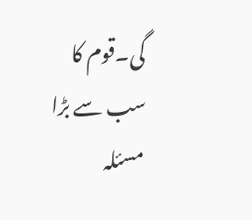گی۔قوم کا سب سے بڑا مسئلہ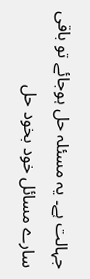جہالت ہے۔ یہ مسئلہ حل ہوجائے تو باقی سارے مسائل خود بخود حل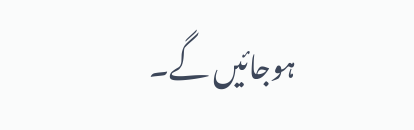ہوجائیں گے۔